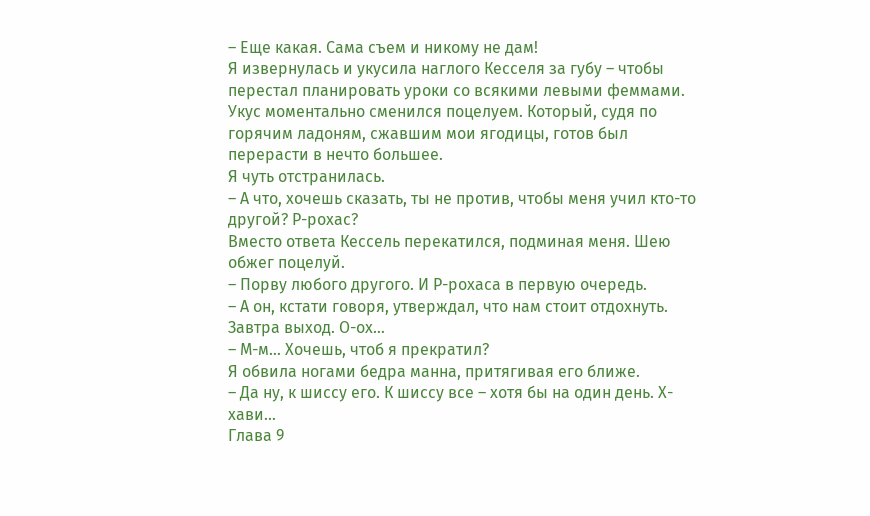– Еще какая. Сама съем и никому не дам!
Я извернулась и укусила наглого Кесселя за губу – чтобы перестал планировать уроки со всякими левыми феммами.
Укус моментально сменился поцелуем. Который, судя по горячим ладоням, сжавшим мои ягодицы, готов был перерасти в нечто большее.
Я чуть отстранилась.
– А что, хочешь сказать, ты не против, чтобы меня учил кто-то другой? Р-рохас?
Вместо ответа Кессель перекатился, подминая меня. Шею обжег поцелуй.
– Порву любого другого. И Р-рохаса в первую очередь.
– А он, кстати говоря, утверждал, что нам стоит отдохнуть. Завтра выход. О-ох…
– М-м… Хочешь, чтоб я прекратил?
Я обвила ногами бедра манна, притягивая его ближе.
– Да ну, к шиссу его. К шиссу все – хотя бы на один день. Х-хави…
Глава 9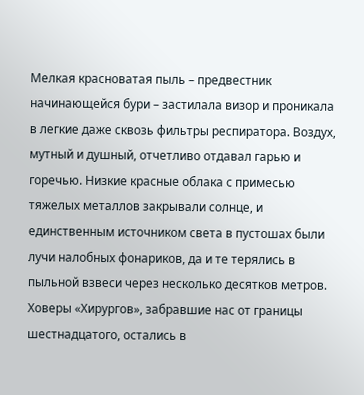Мелкая красноватая пыль – предвестник начинающейся бури – застилала визор и проникала в легкие даже сквозь фильтры респиратора. Воздух, мутный и душный, отчетливо отдавал гарью и горечью. Низкие красные облака с примесью тяжелых металлов закрывали солнце, и единственным источником света в пустошах были лучи налобных фонариков, да и те терялись в пыльной взвеси через несколько десятков метров.
Ховеры «Хирургов», забравшие нас от границы шестнадцатого, остались в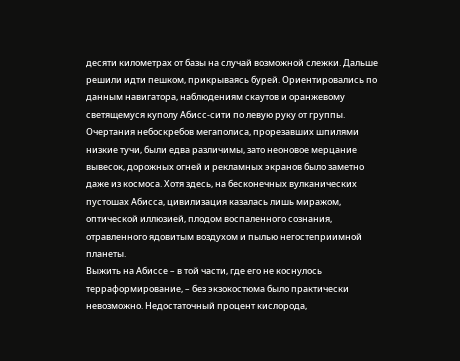десяти километрах от базы на случай возможной слежки. Дальше решили идти пешком, прикрываясь бурей. Ориентировались по данным навигатора, наблюдениям скаутов и оранжевому светящемуся куполу Абисс-сити по левую руку от группы. Очертания небоскребов мегаполиса, прорезавших шпилями низкие тучи, были едва различимы, зато неоновое мерцание вывесок, дорожных огней и рекламных экранов было заметно даже из космоса. Хотя здесь, на бесконечных вулканических пустошах Абисса, цивилизация казалась лишь миражом, оптической иллюзией, плодом воспаленного сознания, отравленного ядовитым воздухом и пылью негостеприимной планеты.
Выжить на Абиссе – в той части, где его не коснулось терраформирование, – без экзокостюма было практически невозможно. Недостаточный процент кислорода,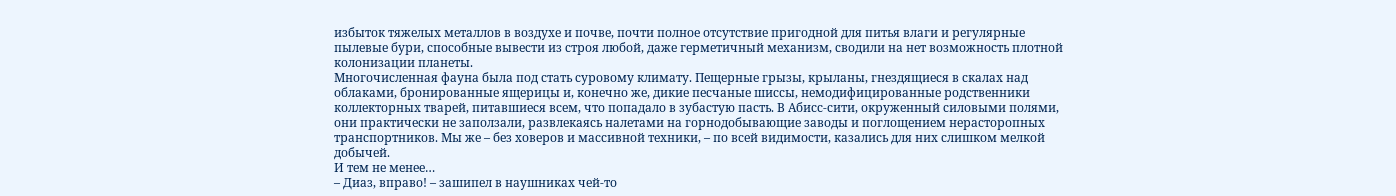избыток тяжелых металлов в воздухе и почве, почти полное отсутствие пригодной для питья влаги и регулярные пылевые бури, способные вывести из строя любой, даже герметичный механизм, сводили на нет возможность плотной колонизации планеты.
Многочисленная фауна была под стать суровому климату. Пещерные грызы, крыланы, гнездящиеся в скалах над облаками, бронированные ящерицы и, конечно же, дикие песчаные шиссы, немодифицированные родственники коллекторных тварей, питавшиеся всем, что попадало в зубастую пасть. В Абисс-сити, окруженный силовыми полями, они практически не заползали, развлекаясь налетами на горнодобывающие заводы и поглощением нерасторопных транспортников. Мы же – без ховеров и массивной техники, – по всей видимости, казались для них слишком мелкой добычей.
И тем не менее…
– Диаз, вправо! – зашипел в наушниках чей-то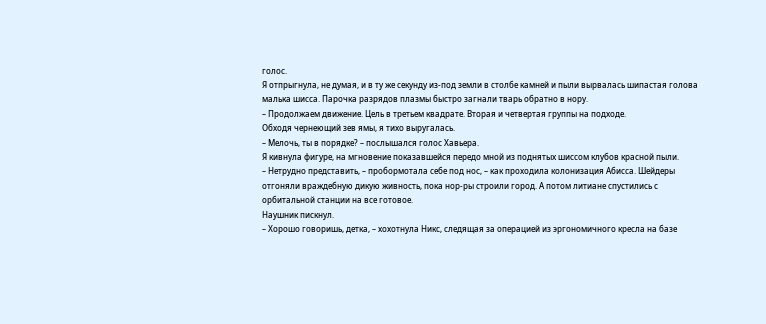голос.
Я отпрыгнула, не думая, и в ту же секунду из-под земли в столбе камней и пыли вырвалась шипастая голова малька шисса. Парочка разрядов плазмы быстро загнали тварь обратно в нору.
– Продолжаем движение. Цель в третьем квадрате. Вторая и четвертая группы на подходе.
Обходя чернеющий зев ямы, я тихо выругалась.
– Мелочь, ты в порядке? – послышался голос Хавьера.
Я кивнула фигуре, на мгновение показавшейся передо мной из поднятых шиссом клубов красной пыли.
– Нетрудно представить, – пробормотала себе под нос, – как проходила колонизация Абисса. Шейдеры отгоняли враждебную дикую живность, пока нор-ры строили город. А потом литиане спустились с орбитальной станции на все готовое.
Наушник пискнул.
– Хорошо говоришь, детка, – хохотнула Никс, следящая за операцией из эргономичного кресла на базе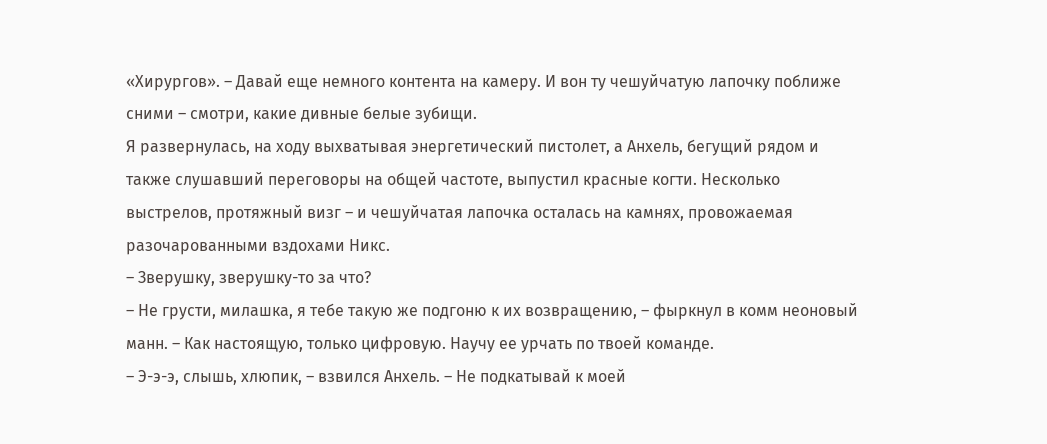«Хирургов». – Давай еще немного контента на камеру. И вон ту чешуйчатую лапочку поближе сними – смотри, какие дивные белые зубищи.
Я развернулась, на ходу выхватывая энергетический пистолет, а Анхель, бегущий рядом и также слушавший переговоры на общей частоте, выпустил красные когти. Несколько выстрелов, протяжный визг – и чешуйчатая лапочка осталась на камнях, провожаемая разочарованными вздохами Никс.
– Зверушку, зверушку-то за что?
– Не грусти, милашка, я тебе такую же подгоню к их возвращению, – фыркнул в комм неоновый манн. – Как настоящую, только цифровую. Научу ее урчать по твоей команде.
– Э-э-э, слышь, хлюпик, – взвился Анхель. – Не подкатывай к моей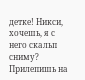детке! Никси, хочешь, я с него скальп сниму? Прилепишь на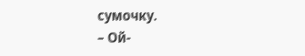сумочку.
– Ой-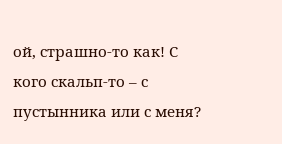ой, страшно-то как! С кого скальп-то – с пустынника или с меня?